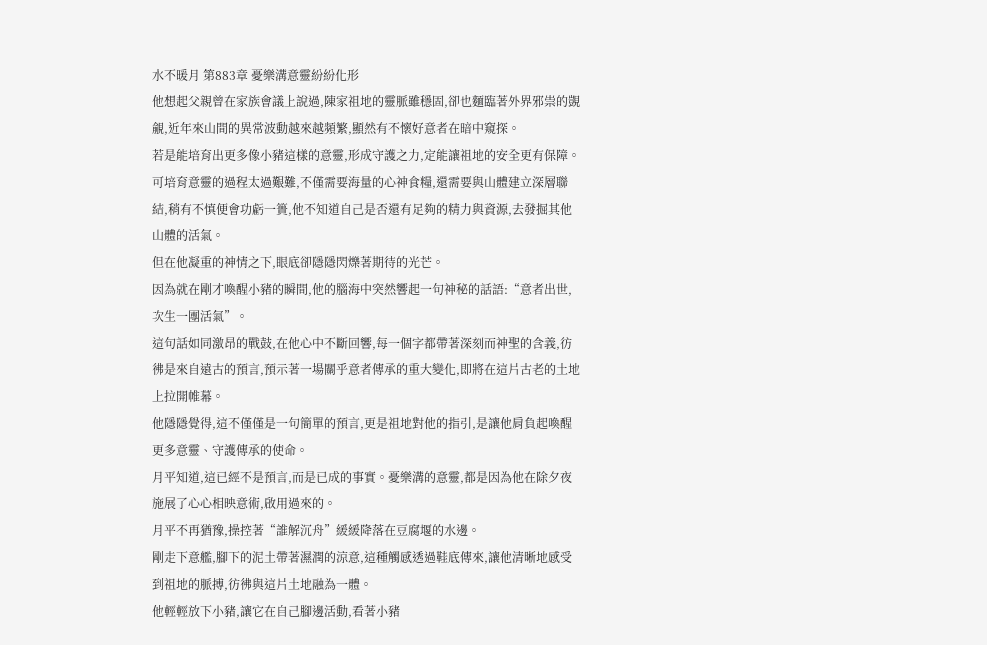水不暖月 第883章 憂樂溝意靈紛紛化形
他想起父親曾在家族會議上說過,陳家祖地的靈脈雖穩固,卻也麵臨著外界邪祟的覬覦,近年來山間的異常波動越來越頻繁,顯然有不懷好意者在暗中窺探。
若是能培育出更多像小豬這樣的意靈,形成守護之力,定能讓祖地的安全更有保障。
可培育意靈的過程太過艱難,不僅需要海量的心神食糧,還需要與山體建立深層聯結,稍有不慎便會功虧一簣,他不知道自己是否還有足夠的精力與資源,去發掘其他山體的活氣。
但在他凝重的神情之下,眼底卻隱隱閃爍著期待的光芒。
因為就在剛才喚醒小豬的瞬間,他的腦海中突然響起一句神秘的話語:“意者出世,次生一團活氣”。
這句話如同激昂的戰鼓,在他心中不斷回響,每一個字都帶著深刻而神聖的含義,彷彿是來自遠古的預言,預示著一場關乎意者傳承的重大變化,即將在這片古老的土地上拉開帷幕。
他隱隱覺得,這不僅僅是一句簡單的預言,更是祖地對他的指引,是讓他肩負起喚醒更多意靈、守護傳承的使命。
月平知道,這已經不是預言,而是已成的事實。憂樂溝的意靈,都是因為他在除夕夜施展了心心相映意術,啟用過來的。
月平不再猶豫,操控著“誰解沉舟”緩緩降落在豆腐堰的水邊。
剛走下意艦,腳下的泥土帶著濕潤的涼意,這種觸感透過鞋底傳來,讓他清晰地感受到祖地的脈搏,彷彿與這片土地融為一體。
他輕輕放下小豬,讓它在自己腳邊活動,看著小豬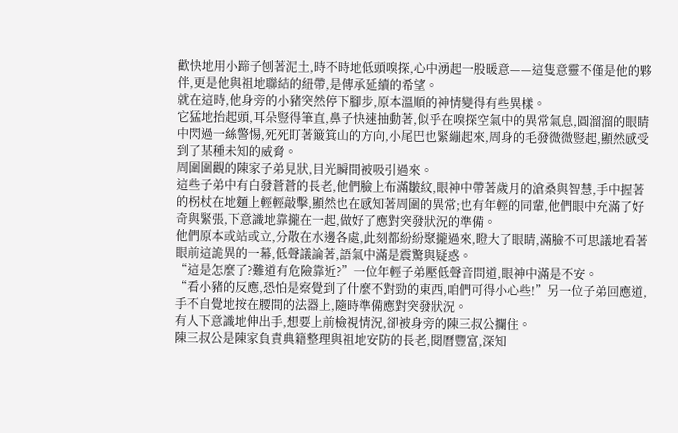歡快地用小蹄子刨著泥土,時不時地低頭嗅探,心中湧起一股暖意——這隻意靈不僅是他的夥伴,更是他與祖地聯結的紐帶,是傳承延續的希望。
就在這時,他身旁的小豬突然停下腳步,原本溫順的神情變得有些異樣。
它猛地抬起頭,耳朵豎得筆直,鼻子快速抽動著,似乎在嗅探空氣中的異常氣息,圓溜溜的眼睛中閃過一絲警惕,死死盯著簸箕山的方向,小尾巴也緊繃起來,周身的毛發微微豎起,顯然感受到了某種未知的威脅。
周圍圍觀的陳家子弟見狀,目光瞬間被吸引過來。
這些子弟中有白發蒼蒼的長老,他們臉上布滿皺紋,眼神中帶著歲月的滄桑與智慧,手中握著的柺杖在地麵上輕輕敲擊,顯然也在感知著周圍的異常;也有年輕的同輩,他們眼中充滿了好奇與緊張,下意識地靠攏在一起,做好了應對突發狀況的準備。
他們原本或站或立,分散在水邊各處,此刻都紛紛聚攏過來,瞪大了眼睛,滿臉不可思議地看著眼前這詭異的一幕,低聲議論著,語氣中滿是震驚與疑惑。
“這是怎麼了?難道有危險靠近?”一位年輕子弟壓低聲音問道,眼神中滿是不安。
“看小豬的反應,恐怕是察覺到了什麼不對勁的東西,咱們可得小心些!”另一位子弟回應道,手不自覺地按在腰間的法器上,隨時準備應對突發狀況。
有人下意識地伸出手,想要上前檢視情況,卻被身旁的陳三叔公攔住。
陳三叔公是陳家負責典籍整理與祖地安防的長老,閱曆豐富,深知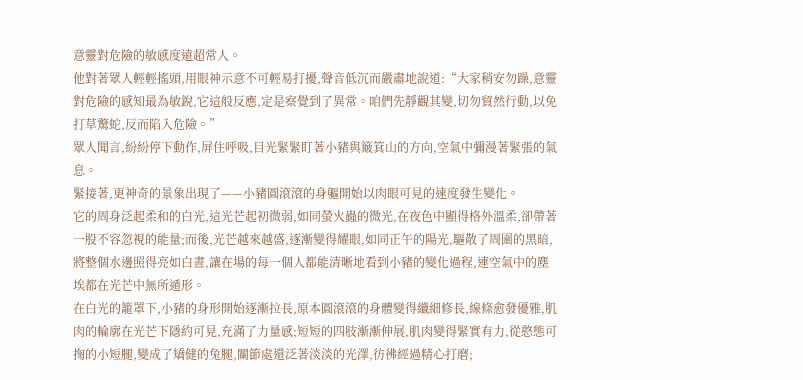意靈對危險的敏感度遠超常人。
他對著眾人輕輕搖頭,用眼神示意不可輕易打擾,聲音低沉而嚴肅地說道:“大家稍安勿躁,意靈對危險的感知最為敏銳,它這般反應,定是察覺到了異常。咱們先靜觀其變,切勿貿然行動,以免打草驚蛇,反而陷入危險。”
眾人聞言,紛紛停下動作,屏住呼吸,目光緊緊盯著小豬與簸箕山的方向,空氣中彌漫著緊張的氣息。
緊接著,更神奇的景象出現了——小豬圓滾滾的身軀開始以肉眼可見的速度發生變化。
它的周身泛起柔和的白光,這光芒起初微弱,如同螢火蟲的微光,在夜色中顯得格外溫柔,卻帶著一股不容忽視的能量;而後,光芒越來越盛,逐漸變得耀眼,如同正午的陽光,驅散了周圍的黑暗,將整個水邊照得亮如白晝,讓在場的每一個人都能清晰地看到小豬的變化過程,連空氣中的塵埃都在光芒中無所遁形。
在白光的籠罩下,小豬的身形開始逐漸拉長,原本圓滾滾的身體變得纖細修長,線條愈發優雅,肌肉的輪廓在光芒下隱約可見,充滿了力量感;短短的四肢漸漸伸展,肌肉變得緊實有力,從憨態可掬的小短腿,變成了矯健的兔腿,關節處還泛著淡淡的光澤,彷彿經過精心打磨;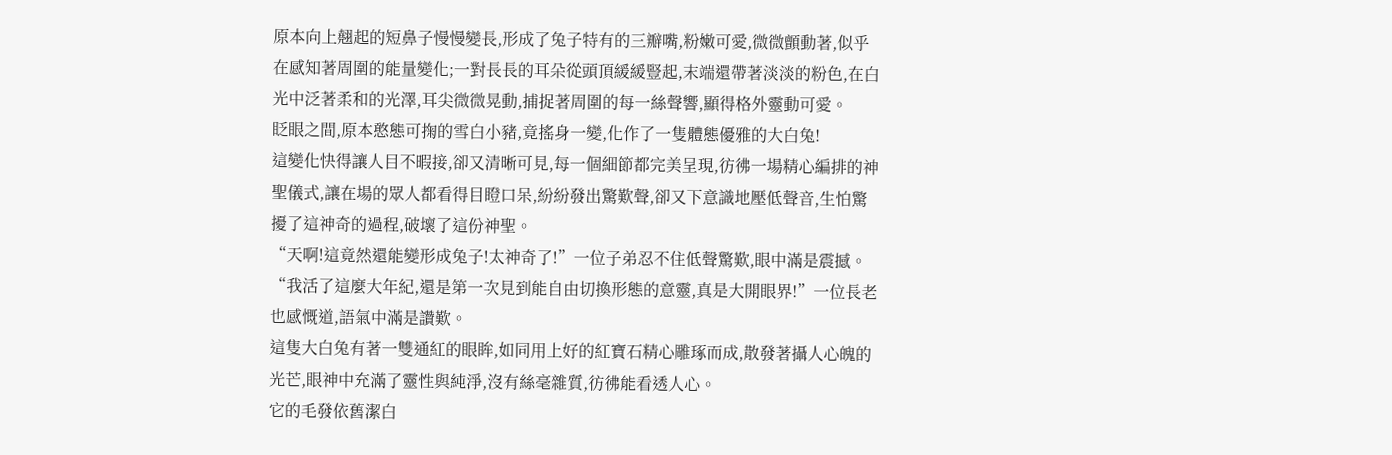原本向上翹起的短鼻子慢慢變長,形成了兔子特有的三瓣嘴,粉嫩可愛,微微顫動著,似乎在感知著周圍的能量變化;一對長長的耳朵從頭頂緩緩豎起,末端還帶著淡淡的粉色,在白光中泛著柔和的光澤,耳尖微微晃動,捕捉著周圍的每一絲聲響,顯得格外靈動可愛。
眨眼之間,原本憨態可掬的雪白小豬,竟搖身一變,化作了一隻體態優雅的大白兔!
這變化快得讓人目不暇接,卻又清晰可見,每一個細節都完美呈現,彷彿一場精心編排的神聖儀式,讓在場的眾人都看得目瞪口呆,紛紛發出驚歎聲,卻又下意識地壓低聲音,生怕驚擾了這神奇的過程,破壞了這份神聖。
“天啊!這竟然還能變形成兔子!太神奇了!”一位子弟忍不住低聲驚歎,眼中滿是震撼。
“我活了這麼大年紀,還是第一次見到能自由切換形態的意靈,真是大開眼界!”一位長老也感慨道,語氣中滿是讚歎。
這隻大白兔有著一雙通紅的眼眸,如同用上好的紅寶石精心雕琢而成,散發著攝人心魄的光芒,眼神中充滿了靈性與純淨,沒有絲毫雜質,彷彿能看透人心。
它的毛發依舊潔白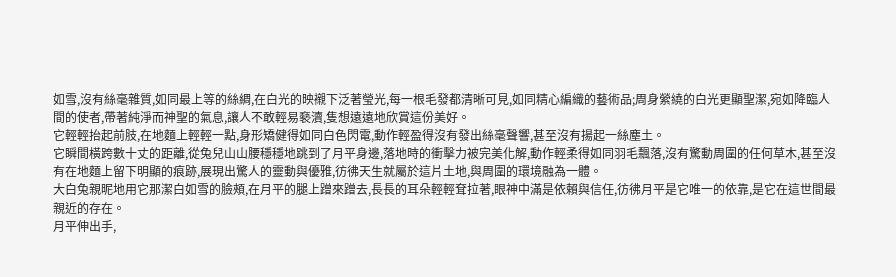如雪,沒有絲毫雜質,如同最上等的絲綢,在白光的映襯下泛著瑩光,每一根毛發都清晰可見,如同精心編織的藝術品;周身縈繞的白光更顯聖潔,宛如降臨人間的使者,帶著純淨而神聖的氣息,讓人不敢輕易褻瀆,隻想遠遠地欣賞這份美好。
它輕輕抬起前肢,在地麵上輕輕一點,身形矯健得如同白色閃電,動作輕盈得沒有發出絲毫聲響,甚至沒有揚起一絲塵土。
它瞬間橫跨數十丈的距離,從兔兒山山腰穩穩地跳到了月平身邊,落地時的衝擊力被完美化解,動作輕柔得如同羽毛飄落,沒有驚動周圍的任何草木,甚至沒有在地麵上留下明顯的痕跡,展現出驚人的靈動與優雅,彷彿天生就屬於這片土地,與周圍的環境融為一體。
大白兔親昵地用它那潔白如雪的臉頰,在月平的腿上蹭來蹭去,長長的耳朵輕輕耷拉著,眼神中滿是依賴與信任,彷彿月平是它唯一的依靠,是它在這世間最親近的存在。
月平伸出手,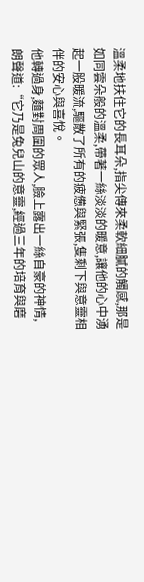溫柔地扶住它的長耳朵,指尖傳來柔軟細膩的觸感,那是如同雲朵般的溫柔,帶著一絲淡淡的暖意,讓他的心中湧起一股暖流,驅散了所有的疲憊與緊張,隻剩下與意靈相伴的安心與喜悅。
他轉過身,麵對周圍的眾人,臉上露出一絲自豪的神情,朗聲道:“它乃是兔兒山的意靈,經過三年的培育與磨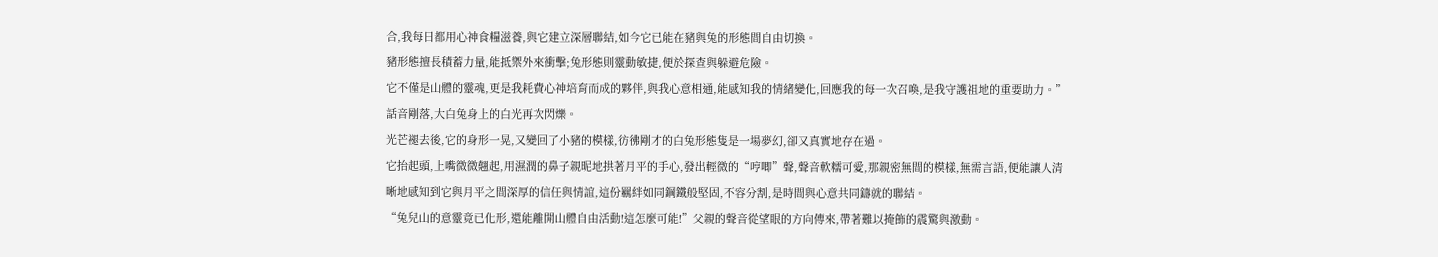合,我每日都用心神食糧滋養,與它建立深層聯結,如今它已能在豬與兔的形態間自由切換。
豬形態擅長積蓄力量,能抵禦外來衝擊;兔形態則靈動敏捷,便於探查與躲避危險。
它不僅是山體的靈魂,更是我耗費心神培育而成的夥伴,與我心意相通,能感知我的情緒變化,回應我的每一次召喚,是我守護祖地的重要助力。”
話音剛落,大白兔身上的白光再次閃爍。
光芒褪去後,它的身形一晃,又變回了小豬的模樣,彷彿剛才的白兔形態隻是一場夢幻,卻又真實地存在過。
它抬起頭,上嘴微微翹起,用濕潤的鼻子親昵地拱著月平的手心,發出輕微的“哼唧”聲,聲音軟糯可愛,那親密無間的模樣,無需言語,便能讓人清晰地感知到它與月平之間深厚的信任與情誼,這份羈絆如同鋼鐵般堅固,不容分割,是時間與心意共同鑄就的聯結。
“兔兒山的意靈竟已化形,還能離開山體自由活動!這怎麼可能!”父親的聲音從望眼的方向傳來,帶著難以掩飾的震驚與激動。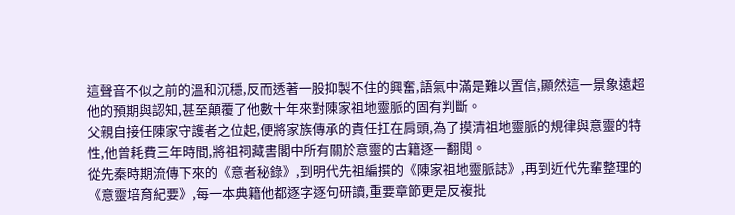這聲音不似之前的溫和沉穩,反而透著一股抑製不住的興奮,語氣中滿是難以置信,顯然這一景象遠超他的預期與認知,甚至顛覆了他數十年來對陳家祖地靈脈的固有判斷。
父親自接任陳家守護者之位起,便將家族傳承的責任扛在肩頭,為了摸清祖地靈脈的規律與意靈的特性,他曾耗費三年時間,將祖祠藏書閣中所有關於意靈的古籍逐一翻閱。
從先秦時期流傳下來的《意者秘錄》,到明代先祖編撰的《陳家祖地靈脈誌》,再到近代先輩整理的《意靈培育紀要》,每一本典籍他都逐字逐句研讀,重要章節更是反複批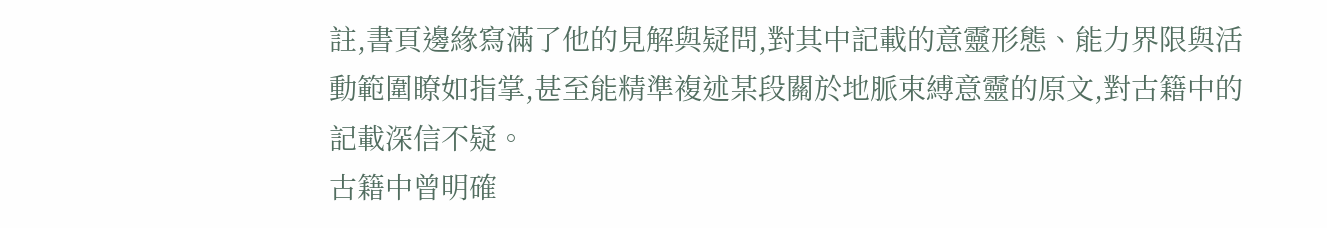註,書頁邊緣寫滿了他的見解與疑問,對其中記載的意靈形態、能力界限與活動範圍瞭如指掌,甚至能精準複述某段關於地脈束縛意靈的原文,對古籍中的記載深信不疑。
古籍中曾明確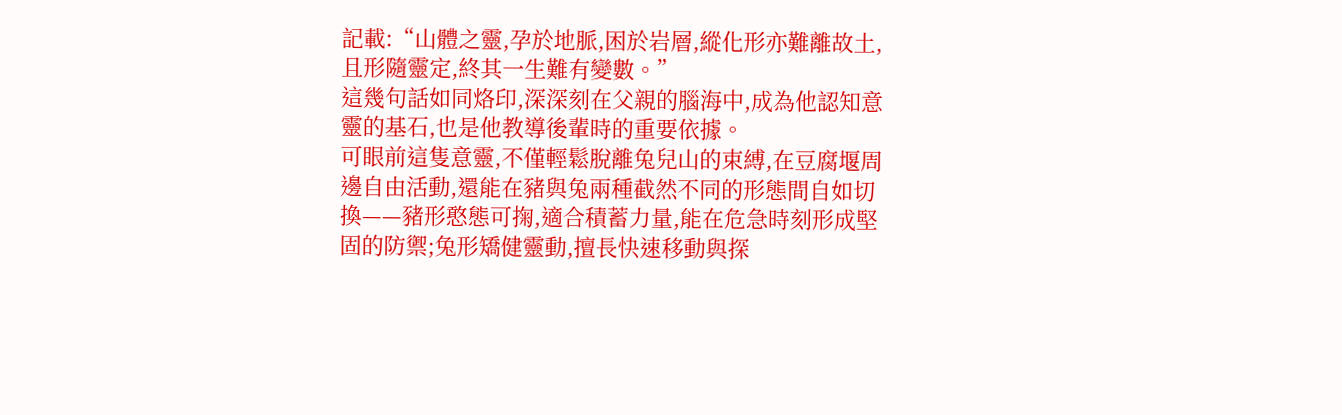記載:“山體之靈,孕於地脈,困於岩層,縱化形亦難離故土,且形隨靈定,終其一生難有變數。”
這幾句話如同烙印,深深刻在父親的腦海中,成為他認知意靈的基石,也是他教導後輩時的重要依據。
可眼前這隻意靈,不僅輕鬆脫離兔兒山的束縛,在豆腐堰周邊自由活動,還能在豬與兔兩種截然不同的形態間自如切換——豬形憨態可掬,適合積蓄力量,能在危急時刻形成堅固的防禦;兔形矯健靈動,擅長快速移動與探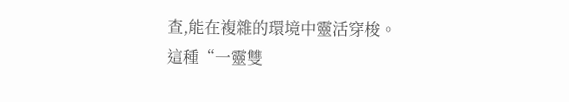查,能在複雜的環境中靈活穿梭。
這種“一靈雙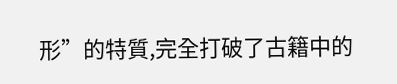形”的特質,完全打破了古籍中的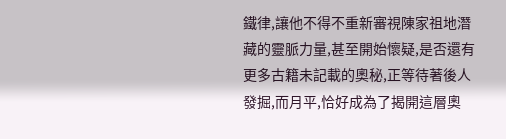鐵律,讓他不得不重新審視陳家祖地潛藏的靈脈力量,甚至開始懷疑,是否還有更多古籍未記載的奧秘,正等待著後人發掘,而月平,恰好成為了揭開這層奧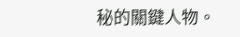秘的關鍵人物。